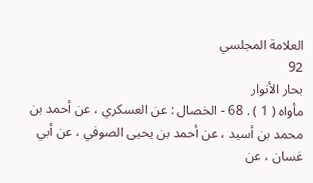العلامة المجلسي
92
بحار الأنوار
مأواه ( 1 ) . 68 - الخصال : عن العسكري ، عن أحمد بن محمد بن أسيد ، عن أحمد بن يحيى الصوفي ، عن أبي غسان ، عن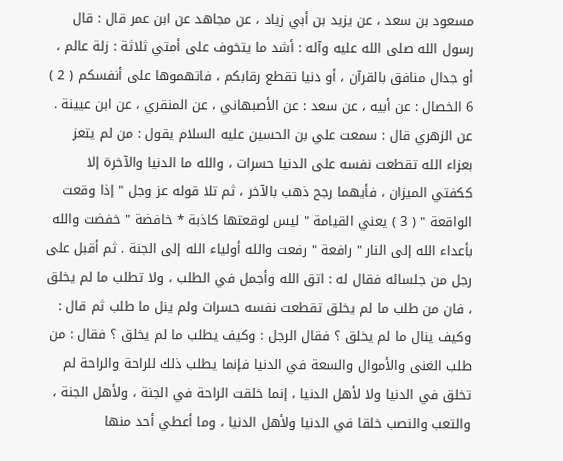مسعود بن سعد ، عن يزيد بن أبي زياد ، عن مجاهد عن ابن عمر قال : قال رسول الله صلى الله عليه وآله : أشد ما يتخوف على أمتي ثلاثة : زلة عالم ، أو جدال منافق بالقرآن ، أو دنيا تقطع رقابكم ، فاتهموها على أنفسكم ( 2 ) 6 الخصال : عن أبيه ، عن سعد : عن الأصبهاني ، عن المنقري ، عن ابن عيينة . عن الزهري قال : سمعت علي بن الحسين عليه السلام يقول : من لم يتعز بعزاء الله تقطعت نفسه على الدنيا حسرات ، والله ما الدنيا والآخرة إلا ككفتي الميزان ، فأيهما رجح ذهب بالآخر ، ثم تلا قوله عز وجل " إذا وقعت الواقعة " ( 3 ) يعني القيامة " ليس لوقعتها كاذبة * خافضة " خفضت والله بأعداء الله إلى النار " رافعة " رفعت والله أولياء الله إلى الجنة . ثم أقبل على رجل من جلسائه فقال له : اتق الله وأجمل في الطلب ، ولا تطلب ما لم يخلق ، فان من طلب ما لم يخلق تقطعت نفسه حسرات ولم ينل ما طلب ثم قال : وكيف ينال ما لم يخلق ؟ فقال الرجل : وكيف يطلب ما لم يخلق ؟ فقال : من طلب الغنى والأموال والسعة في الدنيا فإنما يطلب ذلك للراحة والراحة لم تخلق في الدنيا ولا لأهل الدنيا ، إنما خلقت الراحة في الجنة ، ولأهل الجنة ، والتعب والنصب خلقا في الدنيا ولأهل الدنيا ، وما أعطي أحد منها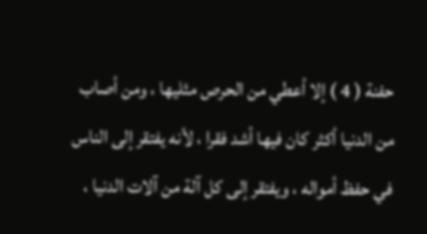حفنة ( 4 ) إلا أعطي من الحرص مثليها ، ومن أصاب من الدنيا أكثر كان فيها أشد فقرا ، لأنه يفتقر إلى الناس في حفظ أمواله ، ويفتقر إلى كل آلة من آلات الدنيا ،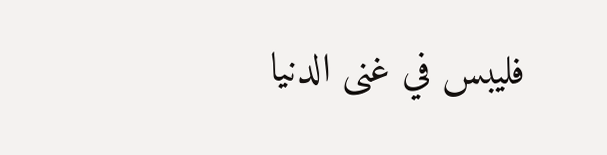فليبس في غنى الدنيا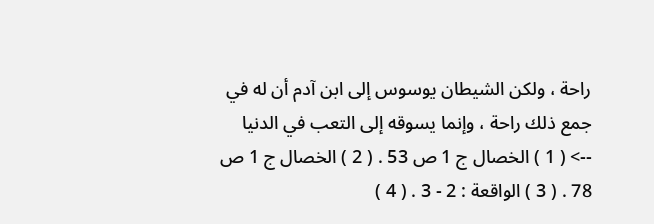راحة ، ولكن الشيطان يوسوس إلى ابن آدم أن له في جمع ذلك راحة ، وإنما يسوقه إلى التعب في الدنيا
--> ( 1 ) الخصال ج 1 ص 53 . ( 2 ) الخصال ج 1 ص 78 . ( 3 ) الواقعة : 2 - 3 . ( 4 )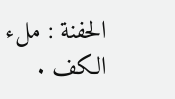الحفنة : ملء الكف .